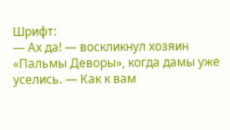Шрифт:
— Ах да! — воскликнул хозяин «Пальмы Деворы», когда дамы уже уселись. — Как к вам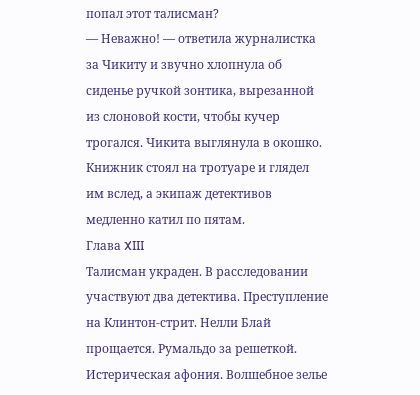попал этот талисман?
— Неважно! — ответила журналистка за Чикиту и звучно хлопнула об сиденье ручкой зонтика, вырезанной из слоновой кости, чтобы кучер трогался. Чикита выглянула в окошко. Книжник стоял на тротуаре и глядел им вслед, а экипаж детективов медленно катил по пятам.
Глава XIII
Талисман украден. В расследовании участвуют два детектива. Преступление на Клинтон-стрит. Нелли Блай прощается. Румальдо за решеткой. Истерическая афония. Волшебное зелье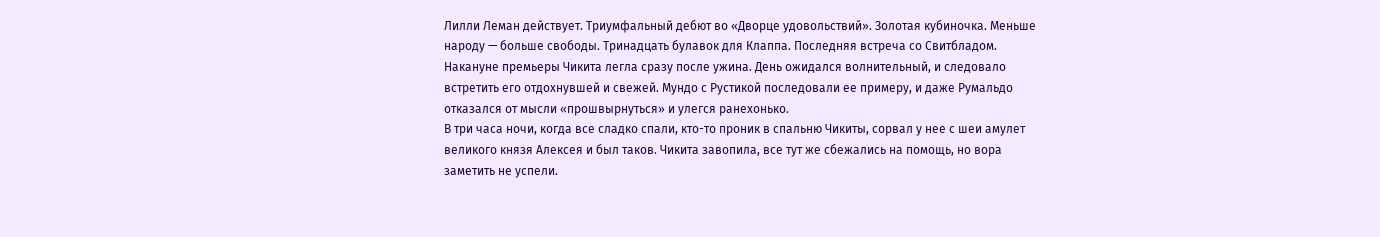Лилли Леман действует. Триумфальный дебют во «Дворце удовольствий». Золотая кубиночка. Меньше народу — больше свободы. Тринадцать булавок для Клаппа. Последняя встреча со Свитбладом.
Накануне премьеры Чикита легла сразу после ужина. День ожидался волнительный, и следовало встретить его отдохнувшей и свежей. Мундо с Рустикой последовали ее примеру, и даже Румальдо отказался от мысли «прошвырнуться» и улегся ранехонько.
В три часа ночи, когда все сладко спали, кто-то проник в спальню Чикиты, сорвал у нее с шеи амулет великого князя Алексея и был таков. Чикита завопила, все тут же сбежались на помощь, но вора заметить не успели.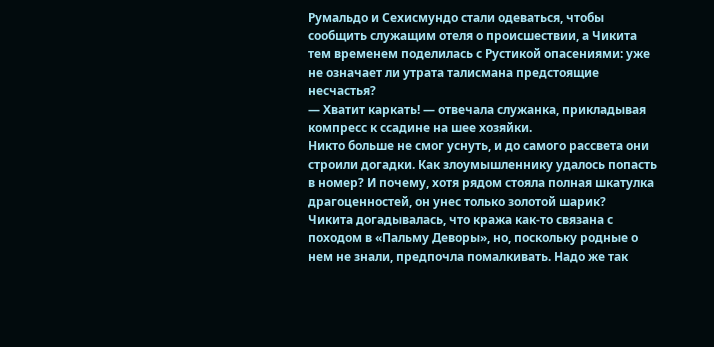Румальдо и Сехисмундо стали одеваться, чтобы сообщить служащим отеля о происшествии, а Чикита тем временем поделилась с Рустикой опасениями: уже не означает ли утрата талисмана предстоящие несчастья?
— Хватит каркать! — отвечала служанка, прикладывая компресс к ссадине на шее хозяйки.
Никто больше не смог уснуть, и до самого рассвета они строили догадки. Как злоумышленнику удалось попасть в номер? И почему, хотя рядом стояла полная шкатулка драгоценностей, он унес только золотой шарик?
Чикита догадывалась, что кража как-то связана с походом в «Пальму Деворы», но, поскольку родные о нем не знали, предпочла помалкивать. Надо же так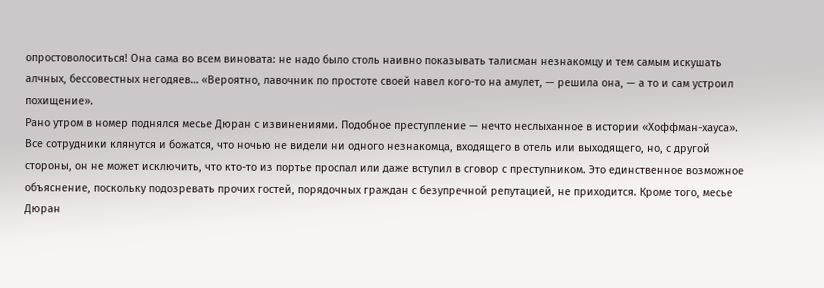опростоволоситься! Она сама во всем виновата: не надо было столь наивно показывать талисман незнакомцу и тем самым искушать алчных, бессовестных негодяев… «Вероятно, лавочник по простоте своей навел кого-то на амулет, — решила она, — а то и сам устроил похищение».
Рано утром в номер поднялся месье Дюран с извинениями. Подобное преступление — нечто неслыханное в истории «Хоффман-хауса». Все сотрудники клянутся и божатся, что ночью не видели ни одного незнакомца, входящего в отель или выходящего, но, с другой стороны, он не может исключить, что кто-то из портье проспал или даже вступил в сговор с преступником. Это единственное возможное объяснение, поскольку подозревать прочих гостей, порядочных граждан с безупречной репутацией, не приходится. Кроме того, месье Дюран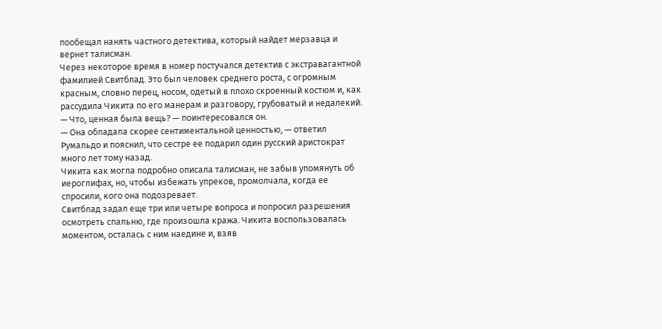пообещал нанять частного детектива, который найдет мерзавца и вернет талисман.
Через некоторое время в номер постучался детектив с экстравагантной фамилией Свитблад. Это был человек среднего роста, с огромным красным, словно перец, носом, одетый в плохо скроенный костюм и, как рассудила Чикита по его манерам и разговору, грубоватый и недалекий.
— Что, ценная была вещь? — поинтересовался он.
— Она обладала скорее сентиментальной ценностью, — ответил Румальдо и пояснил, что сестре ее подарил один русский аристократ много лет тому назад.
Чикита как могла подробно описала талисман, не забыв упомянуть об иероглифах, но, чтобы избежать упреков, промолчала, когда ее спросили, кого она подозревает.
Свитблад задал еще три или четыре вопроса и попросил разрешения осмотреть спальню, где произошла кража. Чикита воспользовалась моментом, осталась с ним наедине и, взяв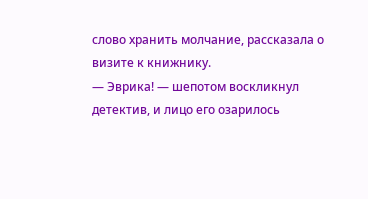слово хранить молчание, рассказала о визите к книжнику.
— Эврика! — шепотом воскликнул детектив, и лицо его озарилось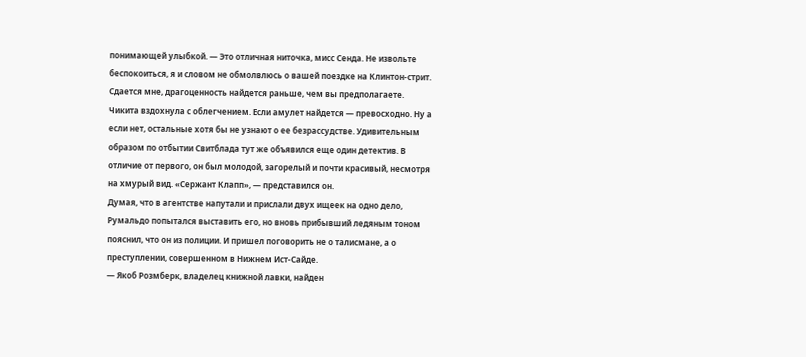понимающей улыбкой. — Это отличная ниточка, мисс Сенда. Не извольте беспокоиться, я и словом не обмолвлюсь о вашей поездке на Клинтон-стрит. Сдается мне, драгоценность найдется раньше, чем вы предполагаете.
Чикита вздохнула с облегчением. Если амулет найдется — превосходно. Ну а если нет, остальные хотя бы не узнают о ее безрассудстве. Удивительным образом по отбытии Свитблада тут же объявился еще один детектив. В отличие от первого, он был молодой, загорелый и почти красивый, несмотря на хмурый вид. «Сержант Клапп», — представился он.
Думая, что в агентстве напутали и прислали двух ищеек на одно дело, Румальдо попытался выставить его, но вновь прибывший ледяным тоном пояснил, что он из полиции. И пришел поговорить не о талисмане, а о преступлении, совершенном в Нижнем Ист-Сайде.
— Якоб Розмберк, владелец книжной лавки, найден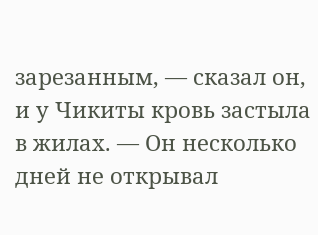зарезанным, — сказал он, и у Чикиты кровь застыла в жилах. — Он несколько дней не открывал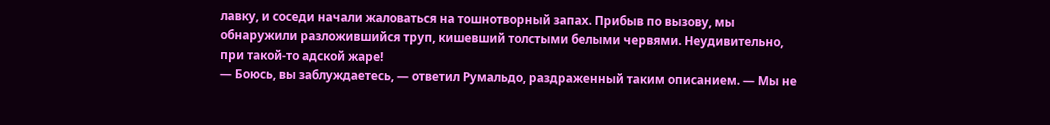лавку, и соседи начали жаловаться на тошнотворный запах. Прибыв по вызову, мы обнаружили разложившийся труп, кишевший толстыми белыми червями. Неудивительно, при такой-то адской жаре!
— Боюсь, вы заблуждаетесь, — ответил Румальдо, раздраженный таким описанием. — Мы не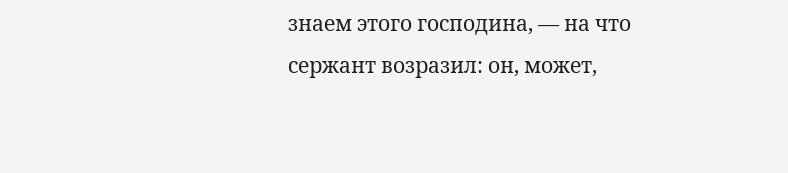знаем этого господина, — на что сержант возразил: он, может,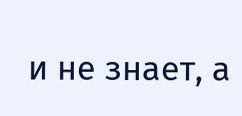и не знает, а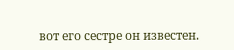вот его сестре он известен.